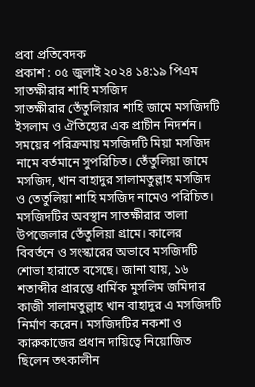প্রবা প্রতিবেদক
প্রকাশ : ০৫ জুলাই ২০২৪ ১৪:১৯ পিএম
সাতক্ষীরার শাহি মসজিদ
সাতক্ষীরার তেঁতুলিয়ার শাহি জামে মসজিদটি ইসলাম ও ঐতিহ্যের এক প্রাচীন নিদর্শন। সময়ের পরিক্রমায় মসজিদটি মিয়া মসজিদ নামে বর্তমানে সুপরিচিত। তেঁতুলিয়া জামে মসজিদ, খান বাহাদুর সালামতুল্লাহ মসজিদ ও তেতুলিয়া শাহি মসজিদ নামেও পরিচিত। মসজিদটির অবস্থান সাতক্ষীরার তালা উপজেলার তেঁতুলিয়া গ্রামে। কালের বিবর্তনে ও সংস্কারের অভাবে মসজিদটি শোভা হারাতে বসেছে। জানা যায়, ১৬ শতাব্দীর প্রারম্ভে ধার্মিক মুসলিম জমিদার কাজী সালামতুল্লাহ খান বাহাদুর এ মসজিদটি নির্মাণ করেন। মসজিদটির নকশা ও কারুকাজের প্রধান দায়িত্বে নিয়োজিত ছিলেন তৎকালীন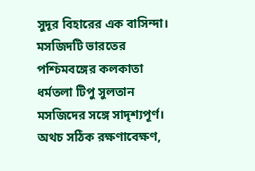সুদূর বিহারের এক বাসিন্দা। মসজিদটি ভারতের পশ্চিমবঙ্গের কলকাতা ধর্মতলা টিপু সুলতান মসজিদের সঙ্গে সাদৃশ্যপূর্ণ। অথচ সঠিক রক্ষণাবেক্ষণ,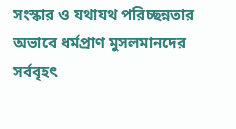সংস্কার ও যথাযথ পরিচ্ছন্নতার অভাবে ধর্মপ্রাণ মুসলমানদের সর্ববৃহৎ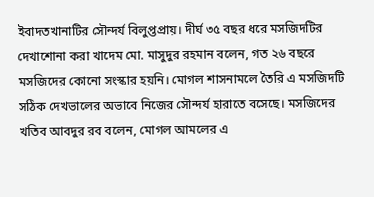ইবাদতখানাটির সৌন্দর্য বিলুপ্তপ্রায়। দীর্ঘ ৩৫ বছর ধরে মসজিদটির দেখাশোনা করা খাদেম মো. মাসুদুর রহমান বলেন, গত ২৬ বছরে মসজিদের কোনো সংস্কার হয়নি। মোগল শাসনামলে তৈরি এ মসজিদটি সঠিক দেখভালের অভাবে নিজের সৌন্দর্য হারাতে বসেছে। মসজিদের খতিব আবদুর রব বলেন, মোগল আমলের এ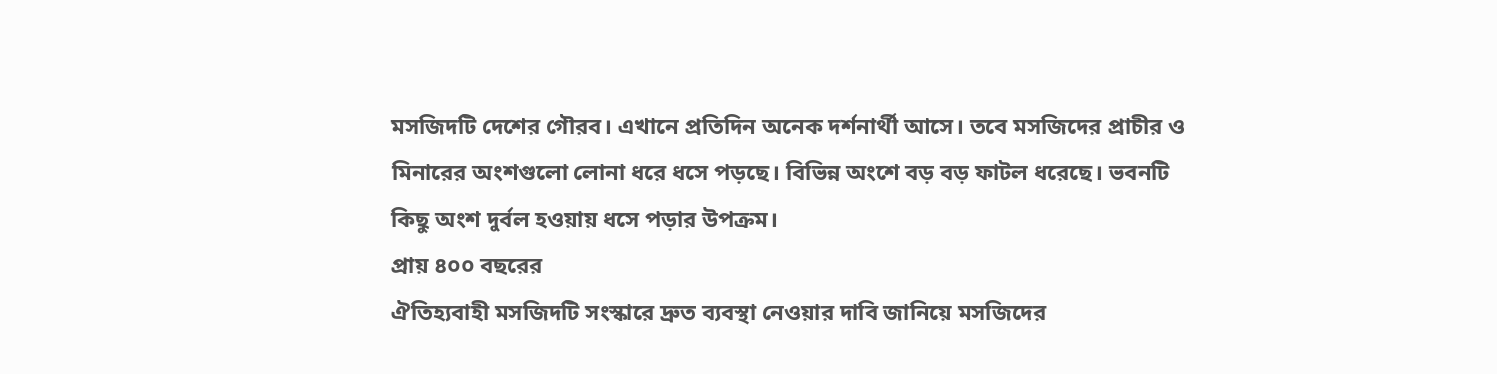মসজিদটি দেশের গৌরব। এখানে প্রতিদিন অনেক দর্শনার্থী আসে। তবে মসজিদের প্রাচীর ও মিনারের অংশগুলো লোনা ধরে ধসে পড়ছে। বিভিন্ন অংশে বড় বড় ফাটল ধরেছে। ভবনটি কিছু অংশ দুর্বল হওয়ায় ধসে পড়ার উপক্রম।
প্রায় ৪০০ বছরের
ঐতিহ্যবাহী মসজিদটি সংস্কারে দ্রুত ব্যবস্থা নেওয়ার দাবি জানিয়ে মসজিদের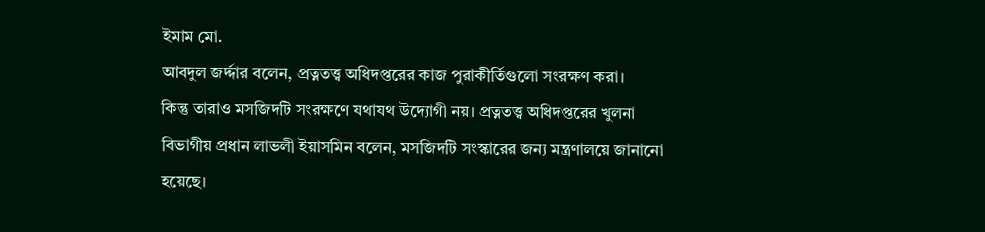ইমাম মো.
আবদুল জর্দ্দার বলেন, প্রত্নতত্ত্ব অধিদপ্তরের কাজ পুরাকীর্তিগুলো সংরক্ষণ করা।
কিন্তু তারাও মসজিদটি সংরক্ষণে যথাযথ উদ্যোগী নয়। প্রত্নতত্ত্ব অধিদপ্তরের খুলনা
বিভাগীয় প্রধান লাভলী ইয়াসমিন বলেন, মসজিদটি সংস্কারের জন্য মন্ত্রণালয়ে জানানো
হয়েছে।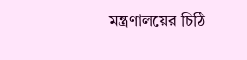মন্ত্রণালয়ের চিঠি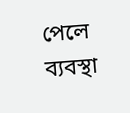পেলে ব্যবস্থা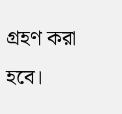গ্রহণ করা হবে।